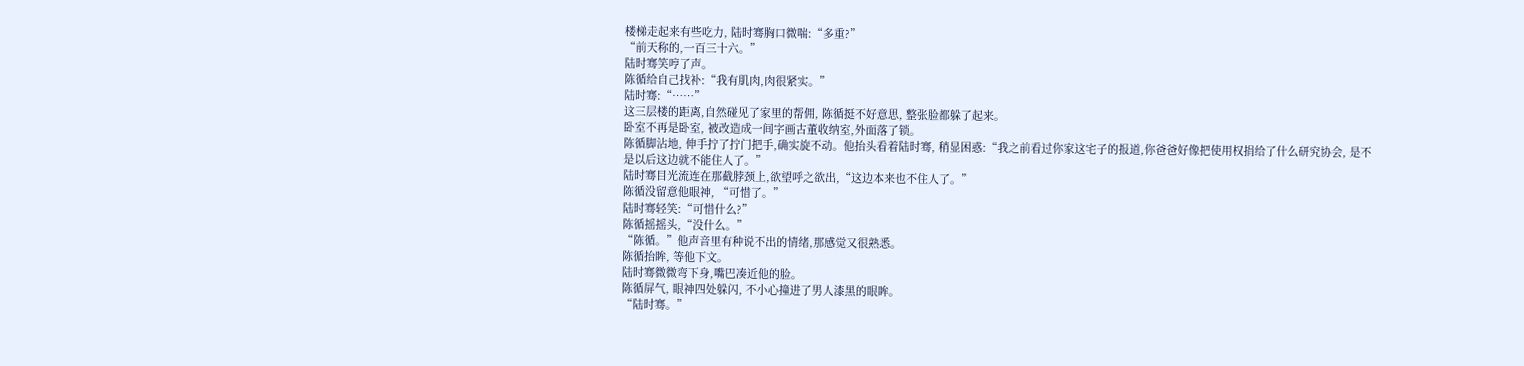楼梯走起来有些吃力, 陆时骞胸口微喘:“多重?”
“前天称的,一百三十六。”
陆时骞笑哼了声。
陈循给自己找补:“我有肌肉,肉很紧实。”
陆时骞:“……”
这三层楼的距离,自然碰见了家里的帮佣, 陈循挺不好意思, 整张脸都躲了起来。
卧室不再是卧室, 被改造成一间字画古董收纳室,外面落了锁。
陈循脚沾地, 伸手拧了拧门把手,确实旋不动。他抬头看着陆时骞, 稍显困惑:“我之前看过你家这宅子的报道,你爸爸好像把使用权捐给了什么研究协会, 是不是以后这边就不能住人了。”
陆时骞目光流连在那截脖颈上,欲望呼之欲出,“这边本来也不住人了。”
陈循没留意他眼神, “可惜了。”
陆时骞轻笑:“可惜什么?”
陈循摇摇头,“没什么。”
“陈循。”他声音里有种说不出的情绪,那感觉又很熟悉。
陈循抬眸, 等他下文。
陆时骞微微弯下身,嘴巴凑近他的脸。
陈循屏气, 眼神四处躲闪, 不小心撞进了男人漆黑的眼眸。
“陆时骞。”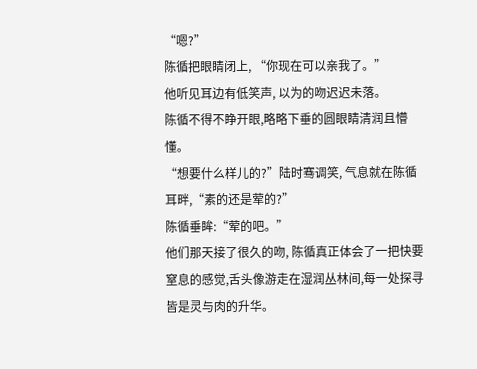“嗯?”
陈循把眼睛闭上, “你现在可以亲我了。”
他听见耳边有低笑声, 以为的吻迟迟未落。
陈循不得不睁开眼,略略下垂的圆眼睛清润且懵懂。
“想要什么样儿的?”陆时骞调笑, 气息就在陈循耳畔,“素的还是荤的?”
陈循垂眸:“荤的吧。”
他们那天接了很久的吻, 陈循真正体会了一把快要窒息的感觉,舌头像游走在湿润丛林间,每一处探寻皆是灵与肉的升华。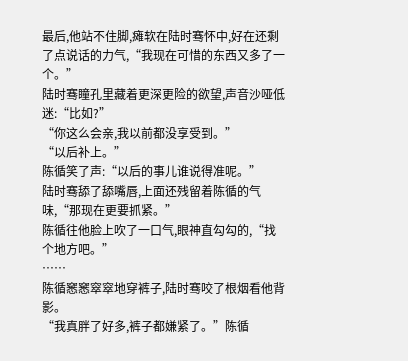最后,他站不住脚,瘫软在陆时骞怀中,好在还剩了点说话的力气,“我现在可惜的东西又多了一个。”
陆时骞瞳孔里藏着更深更险的欲望,声音沙哑低迷:“比如?”
“你这么会亲,我以前都没享受到。”
“以后补上。”
陈循笑了声:“以后的事儿谁说得准呢。”
陆时骞舔了舔嘴唇,上面还残留着陈循的气味,“那现在更要抓紧。”
陈循往他脸上吹了一口气,眼神直勾勾的,“找个地方吧。”
……
陈循窸窸窣窣地穿裤子,陆时骞咬了根烟看他背影。
“我真胖了好多,裤子都嫌紧了。”陈循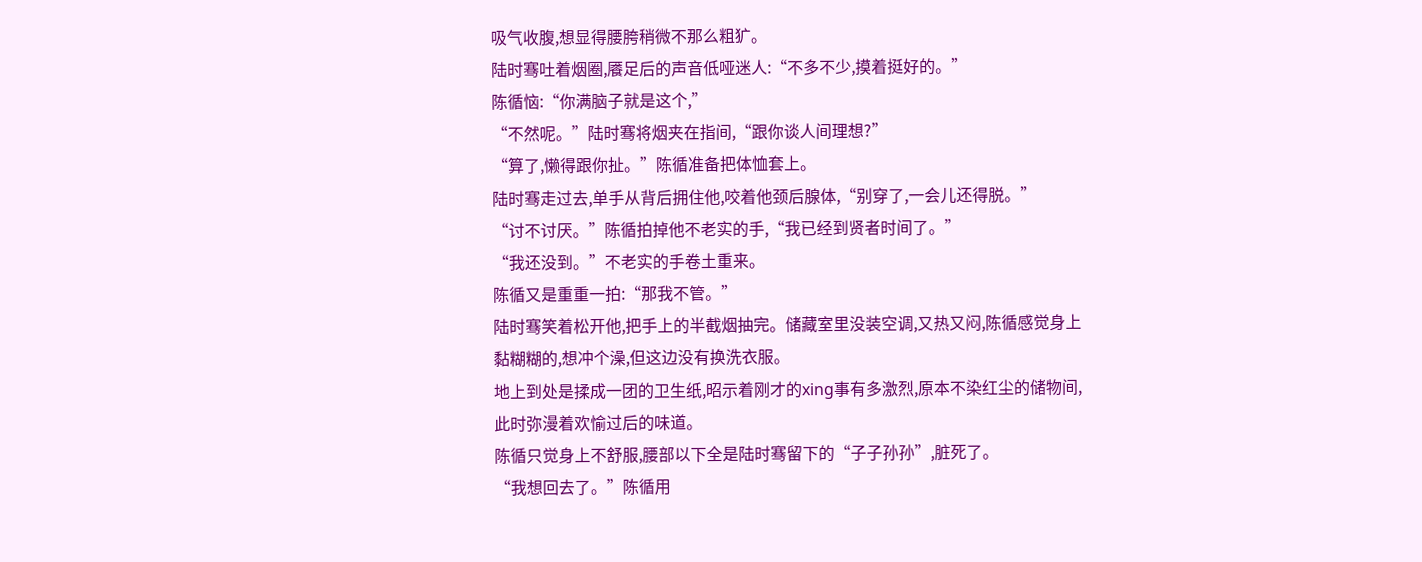吸气收腹,想显得腰胯稍微不那么粗犷。
陆时骞吐着烟圈,餍足后的声音低哑迷人:“不多不少,摸着挺好的。”
陈循恼:“你满脑子就是这个,”
“不然呢。”陆时骞将烟夹在指间,“跟你谈人间理想?”
“算了,懒得跟你扯。”陈循准备把体恤套上。
陆时骞走过去,单手从背后拥住他,咬着他颈后腺体,“别穿了,一会儿还得脱。”
“讨不讨厌。”陈循拍掉他不老实的手,“我已经到贤者时间了。”
“我还没到。”不老实的手卷土重来。
陈循又是重重一拍:“那我不管。”
陆时骞笑着松开他,把手上的半截烟抽完。储藏室里没装空调,又热又闷,陈循感觉身上黏糊糊的,想冲个澡,但这边没有换洗衣服。
地上到处是揉成一团的卫生纸,昭示着刚才的xing事有多激烈,原本不染红尘的储物间,此时弥漫着欢愉过后的味道。
陈循只觉身上不舒服,腰部以下全是陆时骞留下的“子子孙孙”,脏死了。
“我想回去了。”陈循用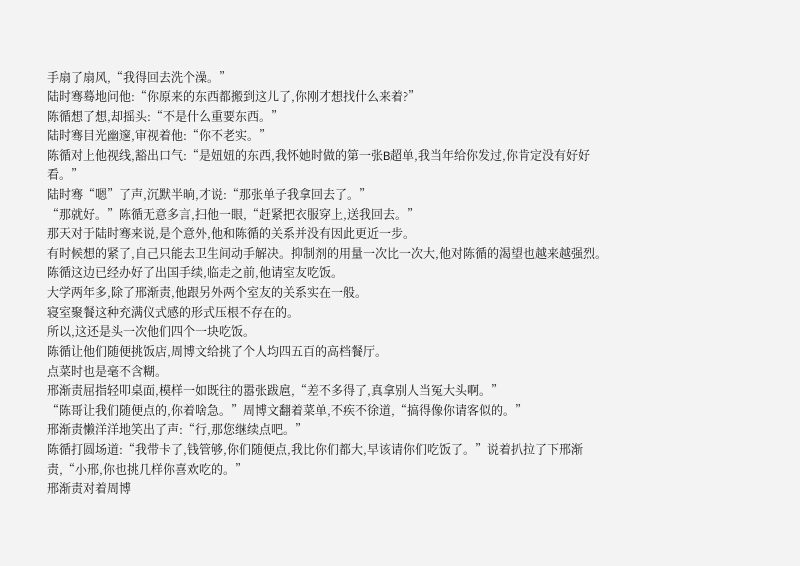手扇了扇风,“我得回去洗个澡。”
陆时骞蓦地问他:“你原来的东西都搬到这儿了,你刚才想找什么来着?”
陈循想了想,却摇头:“不是什么重要东西。”
陆时骞目光幽邃,审视着他:“你不老实。”
陈循对上他视线,豁出口气:“是妞妞的东西,我怀她时做的第一张B超单,我当年给你发过,你肯定没有好好看。”
陆时骞“嗯”了声,沉默半晌,才说:“那张单子我拿回去了。”
“那就好。”陈循无意多言,扫他一眼,“赶紧把衣服穿上,送我回去。”
那天对于陆时骞来说,是个意外,他和陈循的关系并没有因此更近一步。
有时候想的紧了,自己只能去卫生间动手解决。抑制剂的用量一次比一次大,他对陈循的渴望也越来越强烈。
陈循这边已经办好了出国手续,临走之前,他请室友吃饭。
大学两年多,除了邢渐责,他跟另外两个室友的关系实在一般。
寝室聚餐这种充满仪式感的形式压根不存在的。
所以,这还是头一次他们四个一块吃饭。
陈循让他们随便挑饭店,周博文给挑了个人均四五百的高档餐厅。
点菜时也是毫不含糊。
邢渐责屈指轻叩桌面,模样一如既往的嚣张跋扈,“差不多得了,真拿别人当冤大头啊。”
“陈哥让我们随便点的,你着啥急。”周博文翻着菜单,不疾不徐道,“搞得像你请客似的。”
邢渐责懒洋洋地笑出了声:“行,那您继续点吧。”
陈循打圆场道:“我带卡了,钱管够,你们随便点,我比你们都大,早该请你们吃饭了。”说着扒拉了下邢渐责,“小邢,你也挑几样你喜欢吃的。”
邢渐责对着周博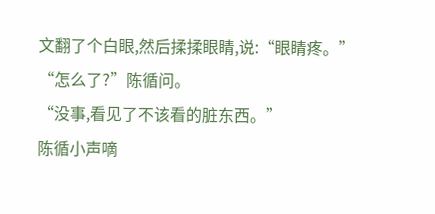文翻了个白眼,然后揉揉眼睛,说:“眼睛疼。”
“怎么了?”陈循问。
“没事,看见了不该看的脏东西。”
陈循小声嘀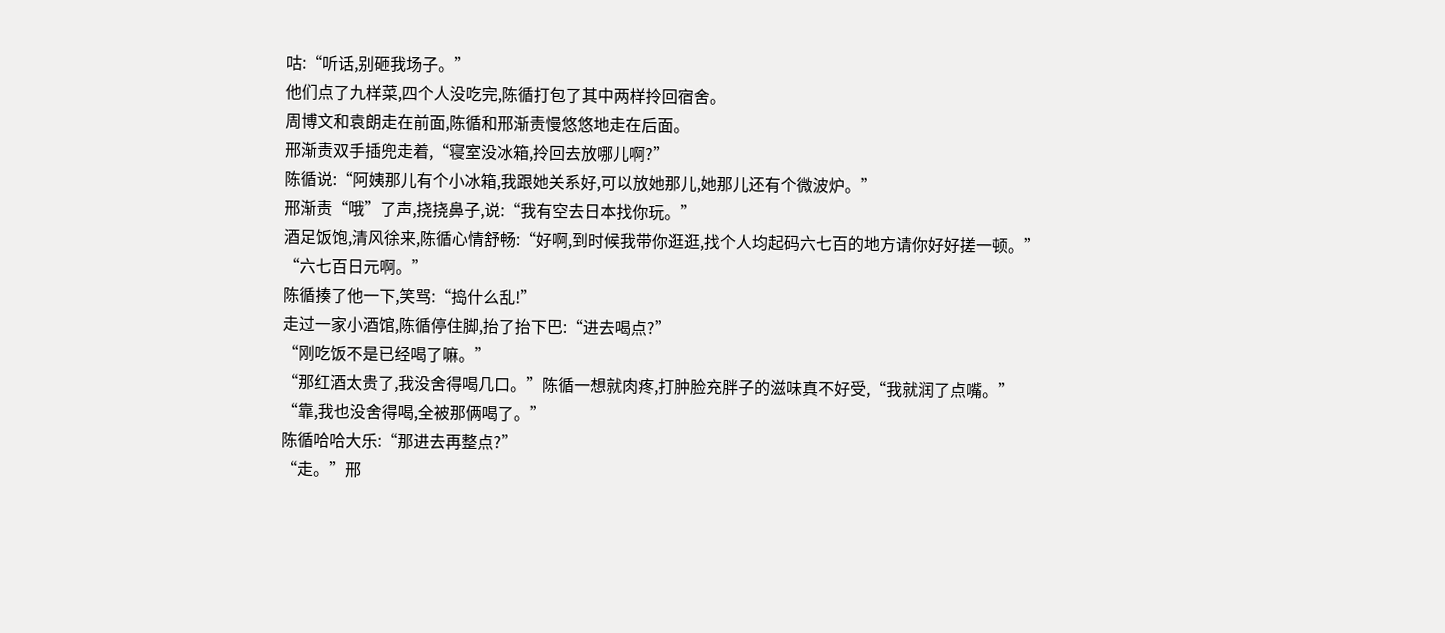咕:“听话,别砸我场子。”
他们点了九样菜,四个人没吃完,陈循打包了其中两样拎回宿舍。
周博文和袁朗走在前面,陈循和邢渐责慢悠悠地走在后面。
邢渐责双手插兜走着,“寝室没冰箱,拎回去放哪儿啊?”
陈循说:“阿姨那儿有个小冰箱,我跟她关系好,可以放她那儿,她那儿还有个微波炉。”
邢渐责“哦”了声,挠挠鼻子,说:“我有空去日本找你玩。”
酒足饭饱,清风徐来,陈循心情舒畅:“好啊,到时候我带你逛逛,找个人均起码六七百的地方请你好好搓一顿。”
“六七百日元啊。”
陈循揍了他一下,笑骂:“捣什么乱!”
走过一家小酒馆,陈循停住脚,抬了抬下巴:“进去喝点?”
“刚吃饭不是已经喝了嘛。”
“那红酒太贵了,我没舍得喝几口。”陈循一想就肉疼,打肿脸充胖子的滋味真不好受,“我就润了点嘴。”
“靠,我也没舍得喝,全被那俩喝了。”
陈循哈哈大乐:“那进去再整点?”
“走。”邢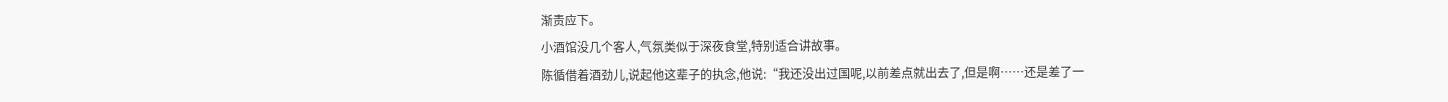渐责应下。
小酒馆没几个客人,气氛类似于深夜食堂,特别适合讲故事。
陈循借着酒劲儿,说起他这辈子的执念,他说:“我还没出过国呢,以前差点就出去了,但是啊……还是差了一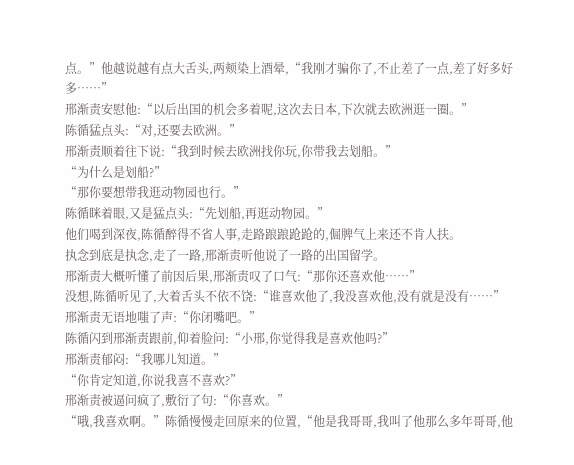点。”他越说越有点大舌头,两颊染上酒晕,“我刚才骗你了,不止差了一点,差了好多好多……”
邢渐责安慰他:“以后出国的机会多着呢,这次去日本,下次就去欧洲逛一圈。”
陈循猛点头:“对,还要去欧洲。”
邢渐责顺着往下说:“我到时候去欧洲找你玩,你带我去划船。”
“为什么是划船?”
“那你要想带我逛动物园也行。”
陈循眯着眼,又是猛点头:“先划船,再逛动物园。”
他们喝到深夜,陈循醉得不省人事,走路踉踉跄跄的,倔脾气上来还不肯人扶。
执念到底是执念,走了一路,邢渐责听他说了一路的出国留学。
邢渐责大概听懂了前因后果,邢渐责叹了口气:“那你还喜欢他……”
没想,陈循听见了,大着舌头不依不饶:“谁喜欢他了,我没喜欢他,没有就是没有……”
邢渐责无语地嗤了声:“你闭嘴吧。”
陈循闪到邢渐责跟前,仰着脸问:“小邢,你觉得我是喜欢他吗?”
邢渐责郁闷:“我哪儿知道。”
“你肯定知道,你说我喜不喜欢?”
邢渐责被逼问疯了,敷衍了句:“你喜欢。”
“哦,我喜欢啊。”陈循慢慢走回原来的位置,“他是我哥哥,我叫了他那么多年哥哥,他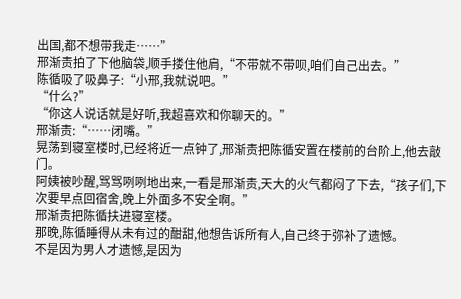出国,都不想带我走……”
邢渐责拍了下他脑袋,顺手搂住他肩,“不带就不带呗,咱们自己出去。”
陈循吸了吸鼻子:“小邢,我就说吧。”
“什么?”
“你这人说话就是好听,我超喜欢和你聊天的。”
邢渐责:“……闭嘴。”
晃荡到寝室楼时,已经将近一点钟了,邢渐责把陈循安置在楼前的台阶上,他去敲门。
阿姨被吵醒,骂骂咧咧地出来,一看是邢渐责,天大的火气都闷了下去,“孩子们,下次要早点回宿舍,晚上外面多不安全啊。”
邢渐责把陈循扶进寝室楼。
那晚,陈循睡得从未有过的酣甜,他想告诉所有人,自己终于弥补了遗憾。
不是因为男人才遗憾,是因为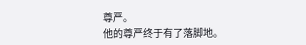尊严。
他的尊严终于有了落脚地。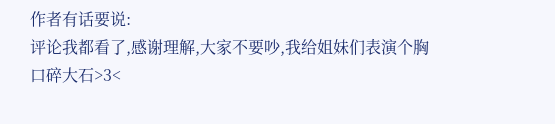作者有话要说:
评论我都看了,感谢理解,大家不要吵,我给姐妹们表演个胸口碎大石>3<